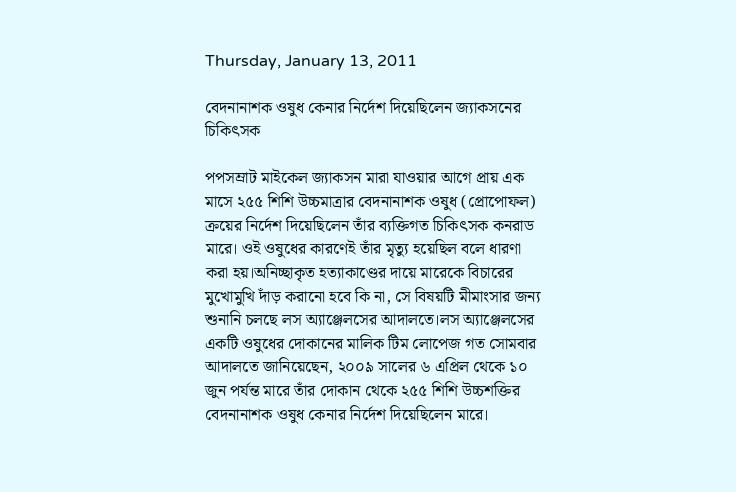Thursday, January 13, 2011

বেদনানাশক ওষুধ কেনার নির্দেশ দিয়েছিলেন জ্যাকসনের চিকিৎসক

পপসম্রাট মাইকেল জ্যাকসন মারা যাওয়ার আগে প্রায় এক মাসে ২৫৫ শিশি উচ্চমাত্রার বেদনানাশক ওষুধ (প্রোপোফল) ক্রয়ের নির্দেশ দিয়েছিলেন তাঁর ব্যক্তিগত চিকিৎসক কনরাড মারে। ওই ওষুধের কারণেই তাঁর মৃত্যু হয়েছিল বলে ধারণা করা হয়।অনিচ্ছাকৃত হত্যাকাণ্ডের দায়ে মারেকে বিচারের মুখোমুখি দাঁড় করানো হবে কি না, সে বিষয়টি মীমাংসার জন্য শুনানি চলছে লস অ্যাঞ্জেলসের আদালতে।লস অ্যাঞ্জেলসের একটি ওষুধের দোকানের মালিক টিম লোপেজ গত সোমবার আদালতে জানিয়েছেন, ২০০৯ সালের ৬ এপ্রিল থেকে ১০ জুন পর্যন্ত মারে তাঁর দোকান থেকে ২৫৫ শিশি উচ্চশক্তির বেদনানাশক ওষুধ কেনার নির্দেশ দিয়েছিলেন মারে।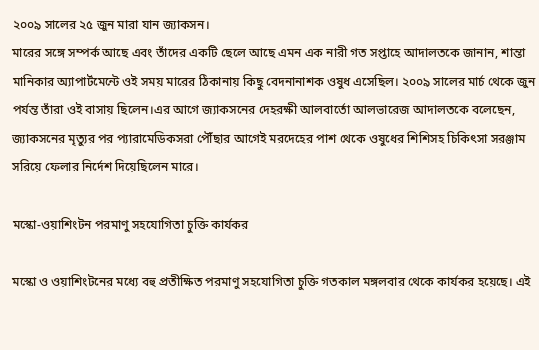২০০৯ সালের ২৫ জুন মারা যান জ্যাকসন।
মারের সঙ্গে সম্পর্ক আছে এবং তাঁদের একটি ছেলে আছে এমন এক নারী গত সপ্তাহে আদালতকে জানান, শান্তা মানিকার অ্যাপার্টমেন্টে ওই সময় মারের ঠিকানায় কিছু বেদনানাশক ওষুধ এসেছিল। ২০০৯ সালের মার্চ থেকে জুন পর্যন্ত তাঁরা ওই বাসায় ছিলেন।এর আগে জ্যাকসনের দেহরক্ষী আলবার্তো আলভারেজ আদালতকে বলেছেন, জ্যাকসনের মৃত্যুর পর প্যারামেডিকসরা পৌঁছার আগেই মরদেহের পাশ থেকে ওষুধের শিশিসহ চিকিৎসা সরঞ্জাম সরিয়ে ফেলার নির্দেশ দিয়েছিলেন মারে।

মস্কো-ওয়াশিংটন পরমাণু সহযোগিতা চুক্তি কার্যকর

মস্কো ও ওয়াশিংটনের মধ্যে বহু প্রতীক্ষিত পরমাণু সহযোগিতা চুক্তি গতকাল মঙ্গলবার থেকে কার্যকর হয়েছে। এই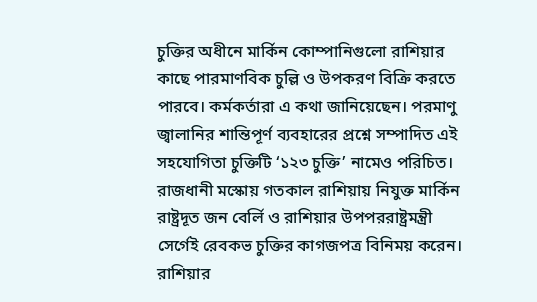চুক্তির অধীনে মার্কিন কোম্পানিগুলো রাশিয়ার কাছে পারমাণবিক চুল্লি ও উপকরণ বিক্রি করতে পারবে। কর্মকর্তারা এ কথা জানিয়েছেন। পরমাণু জ্বালানির শান্তিপূর্ণ ব্যবহারের প্রশ্নে সম্পাদিত এই সহযোগিতা চুক্তিটি ‘১২৩ চুক্তি’ নামেও পরিচিত। রাজধানী মস্কোয় গতকাল রাশিয়ায় নিযুক্ত মার্কিন রাষ্ট্রদূত জন বের্লি ও রাশিয়ার উপপররাষ্ট্রমন্ত্রী সের্গেই রেবকভ চুক্তির কাগজপত্র বিনিময় করেন। রাশিয়ার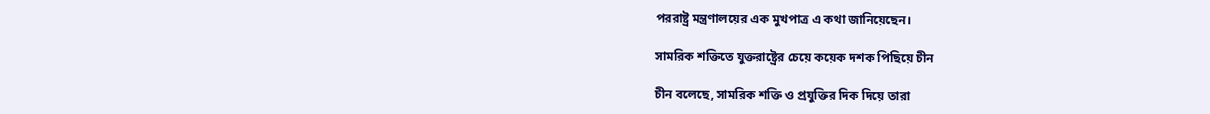পররাষ্ট্র মন্ত্রণালয়ের এক মুখপাত্র এ কথা জানিয়েছেন।

সামরিক শক্তিতে যুক্তরাষ্ট্রের চেয়ে কয়েক দশক পিছিয়ে চীন

চীন বলেছে, সামরিক শক্তি ও প্রযুক্তির দিক দিয়ে তারা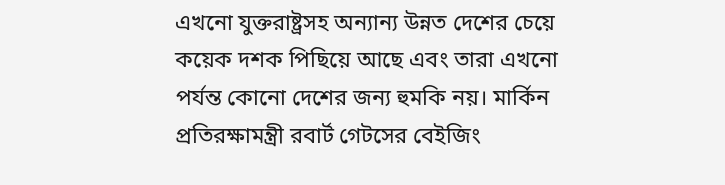এখনো যুক্তরাষ্ট্রসহ অন্যান্য উন্নত দেশের চেয়ে কয়েক দশক পিছিয়ে আছে এবং তারা এখনো পর্যন্ত কোনো দেশের জন্য হুমকি নয়। মার্কিন প্রতিরক্ষামন্ত্রী রবার্ট গেটসের বেইজিং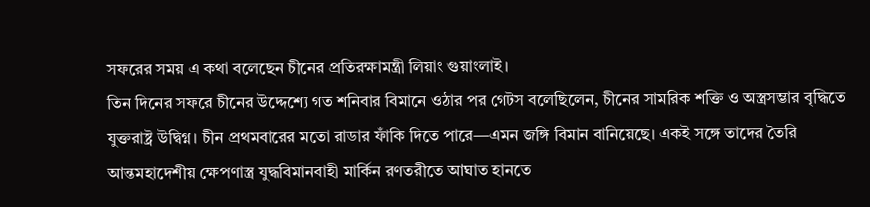সফরের সময় এ কথা বলেছেন চীনের প্রতিরক্ষামন্ত্রী লিয়াং গুয়াংলাই।
তিন দিনের সফরে চীনের উদ্দেশ্যে গত শনিবার বিমানে ওঠার পর গেটস বলেছিলেন, চীনের সামরিক শক্তি ও অস্ত্রসম্ভার বৃদ্ধিতে যুক্তরাষ্ট্র উদ্বিগ্ন। চীন প্রথমবারের মতো রাডার ফাঁকি দিতে পারে—এমন জঙ্গি বিমান বানিয়েছে। একই সঙ্গে তাদের তৈরি আন্তমহাদেশীয় ক্ষেপণাস্ত্র যুদ্ধবিমানবাহী মার্কিন রণতরীতে আঘাত হানতে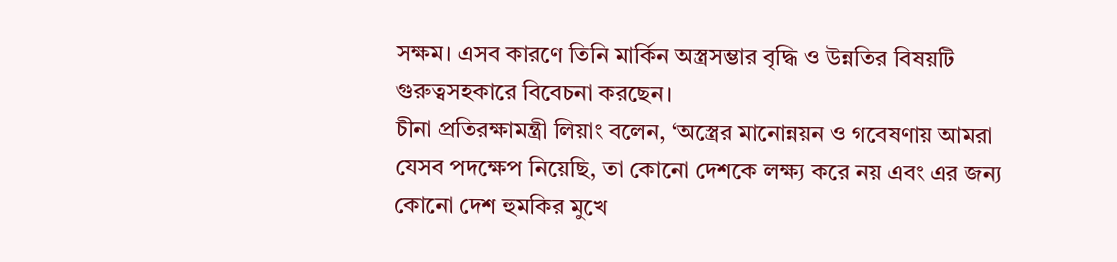সক্ষম। এসব কারণে তিনি মার্কিন অস্ত্রসম্ভার বৃদ্ধি ও উন্নতির বিষয়টি গুরুত্বসহকারে বিবেচনা করছেন।
চীনা প্রতিরক্ষামন্ত্রী লিয়াং বলেন, ‘অস্ত্রের মানোন্নয়ন ও গবেষণায় আমরা যেসব পদক্ষেপ নিয়েছি, তা কোনো দেশকে লক্ষ্য করে নয় এবং এর জন্য কোনো দেশ হুমকির মুখে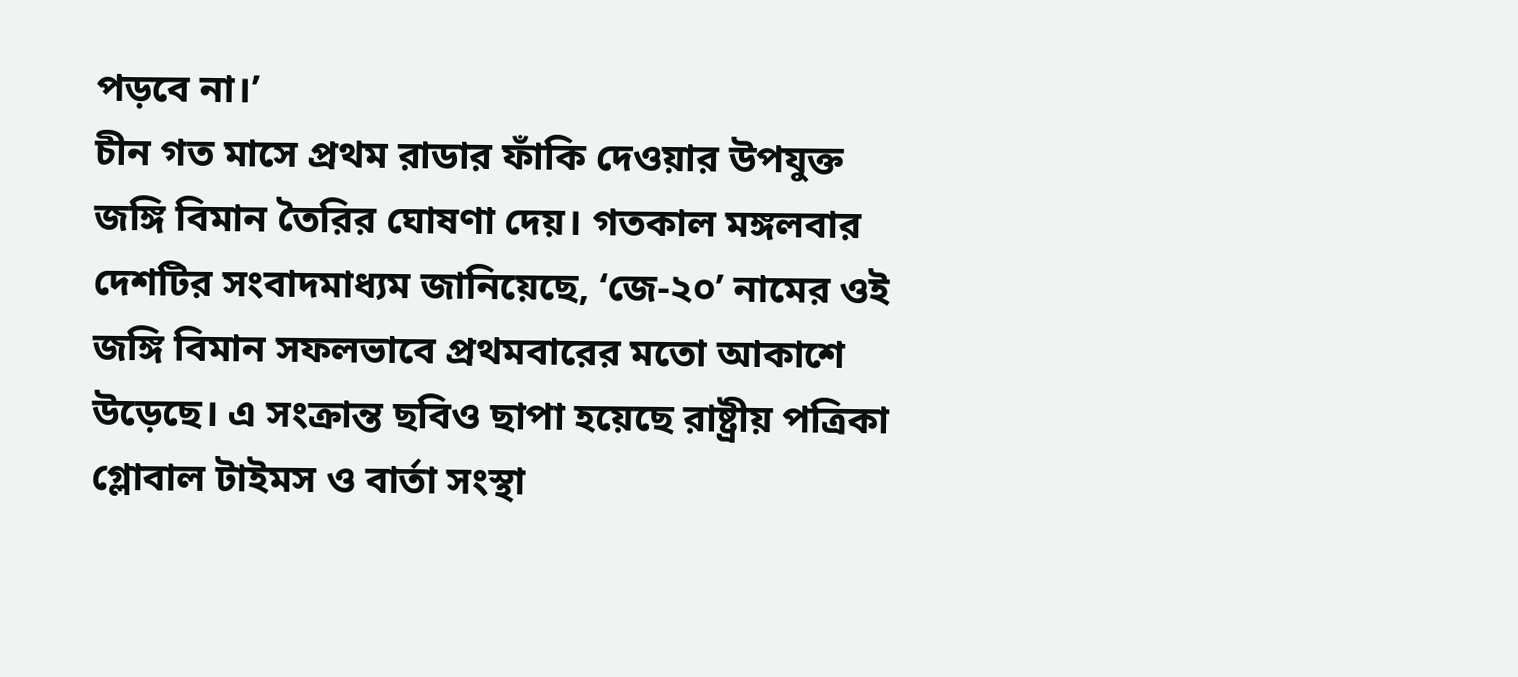পড়বে না।’
চীন গত মাসে প্রথম রাডার ফাঁকি দেওয়ার উপযুক্ত জঙ্গি বিমান তৈরির ঘোষণা দেয়। গতকাল মঙ্গলবার দেশটির সংবাদমাধ্যম জানিয়েছে, ‘জে-২০’ নামের ওই জঙ্গি বিমান সফলভাবে প্রথমবারের মতো আকাশে উড়েছে। এ সংক্রান্ত ছবিও ছাপা হয়েছে রাষ্ট্রীয় পত্রিকা গ্লোবাল টাইমস ও বার্তা সংস্থা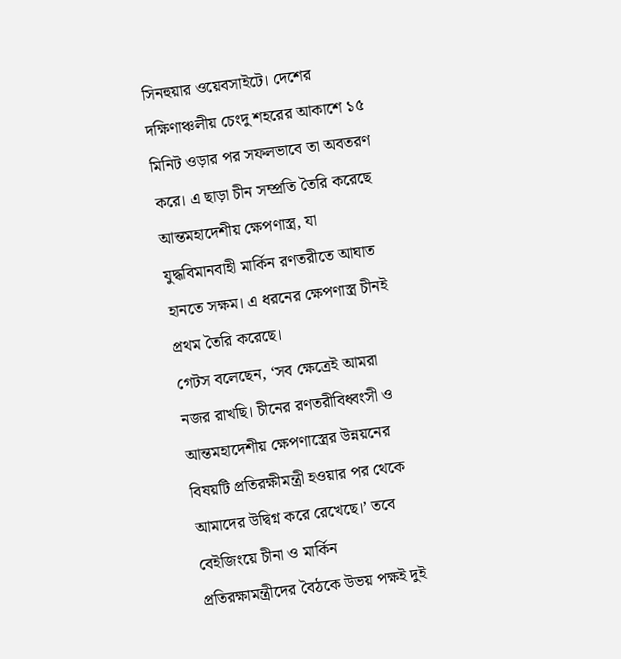সিনহুয়ার ওয়েবসাইটে। দেশের দক্ষিণাঞ্চলীয় চেংদু শহরের আকাশে ১৫ মিনিট ওড়ার পর সফলভাবে তা অবতরণ করে। এ ছাড়া চীন সম্প্রতি তৈরি করেছে আন্তমহাদেশীয় ক্ষেপণাস্ত্র, যা যুদ্ধবিমানবাহী মার্কিন রণতরীতে আঘাত হানতে সক্ষম। এ ধরনের ক্ষেপণাস্ত্র চীনই প্রথম তৈরি করেছে।
গেটস বলেছেন, ‘সব ক্ষেত্রেই আমরা নজর রাখছি। চীনের রণতরীবিধ্বংসী ও আন্তমহাদেশীয় ক্ষেপণাস্ত্রের উন্নয়নের বিষয়টি প্রতিরক্ষীমন্ত্রী হওয়ার পর থেকে আমাদের উদ্বিগ্ন করে রেখেছে।’ তবে বেইজিংয়ে চীনা ও মার্কিন প্রতিরক্ষামন্ত্রীদের বৈঠকে উভয় পক্ষই দুই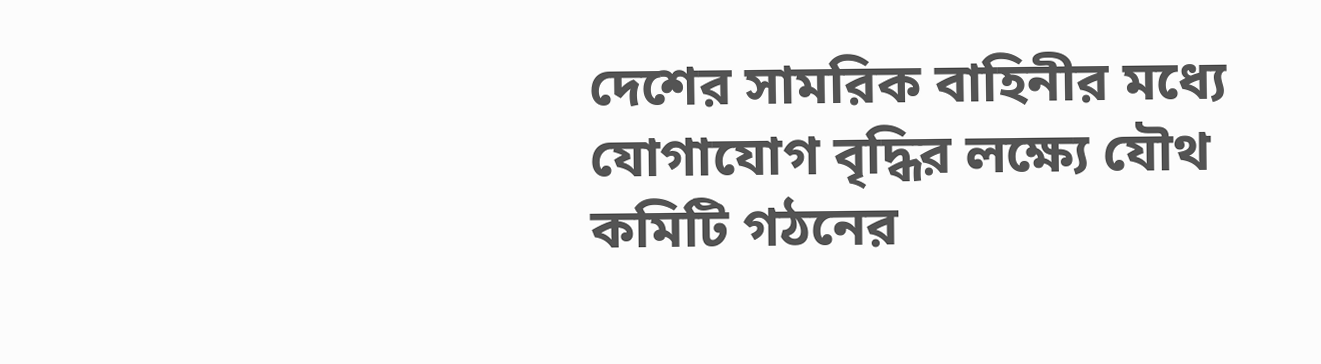দেশের সামরিক বাহিনীর মধ্যে যোগাযোগ বৃদ্ধির লক্ষ্যে যৌথ কমিটি গঠনের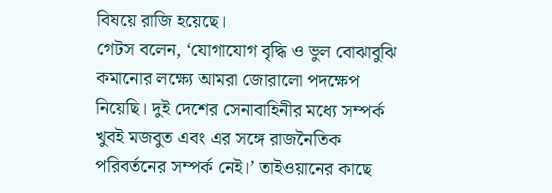বিষয়ে রাজি হয়েছে।
গেটস বলেন, ‘যোগাযোগ বৃদ্ধি ও ভুল বোঝাবুঝি কমানোর লক্ষ্যে আমরা জোরালো পদক্ষেপ নিয়েছি। দুই দেশের সেনাবাহিনীর মধ্যে সম্পর্ক খুবই মজবুত এবং এর সঙ্গে রাজনৈতিক পরিবর্তনের সম্পর্ক নেই।’ তাইওয়ানের কাছে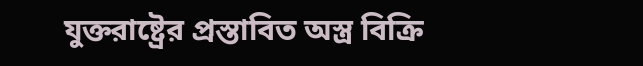যুক্তরাষ্ট্রের প্রস্তাবিত অস্ত্র বিক্রি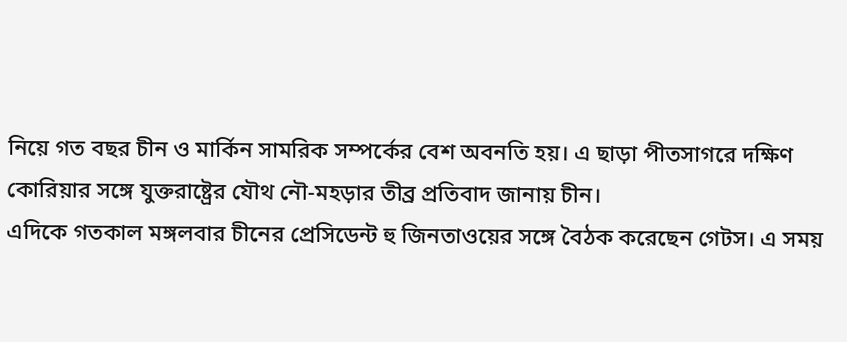নিয়ে গত বছর চীন ও মার্কিন সামরিক সম্পর্কের বেশ অবনতি হয়। এ ছাড়া পীতসাগরে দক্ষিণ কোরিয়ার সঙ্গে যুক্তরাষ্ট্রের যৌথ নৌ-মহড়ার তীব্র প্রতিবাদ জানায় চীন।
এদিকে গতকাল মঙ্গলবার চীনের প্রেসিডেন্ট হু জিনতাওয়ের সঙ্গে বৈঠক করেছেন গেটস। এ সময়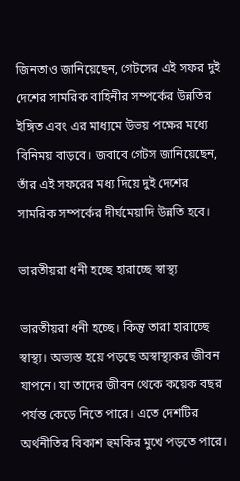জিনতাও জানিয়েছেন, গেটসের এই সফর দুই দেশের সামরিক বাহিনীর সম্পর্কের উন্নতির ইঙ্গিত এবং এর মাধ্যমে উভয় পক্ষের মধ্যে বিনিময় বাড়বে। জবাবে গেটস জানিয়েছেন, তাঁর এই সফরের মধ্য দিয়ে দুই দেশের সামরিক সম্পর্কের দীর্ঘমেয়াদি উন্নতি হবে।

ভারতীয়রা ধনী হচ্ছে হারাচ্ছে স্বাস্থ্য

ভারতীয়রা ধনী হচ্ছে। কিন্তু তারা হারাচ্ছে স্বাস্থ্য। অভ্যস্ত হয়ে পড়ছে অস্বাস্থ্যকর জীবন যাপনে। যা তাদের জীবন থেকে কয়েক বছর পর্যন্ত কেড়ে নিতে পারে। এতে দেশটির অর্থনীতির বিকাশ হুমকির মুখে পড়তে পারে।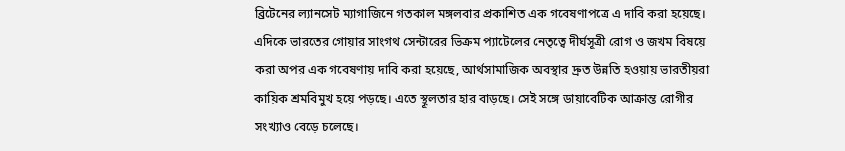ব্রিটেনের ল্যানসেট ম্যাগাজিনে গতকাল মঙ্গলবার প্রকাশিত এক গবেষণাপত্রে এ দাবি করা হয়েছে।
এদিকে ভারতের গোয়ার সাংগথ সেন্টারের ভিক্রম প্যাটেলের নেতৃত্বে দীর্ঘসূত্রী রোগ ও জখম বিষয়ে করা অপর এক গবেষণায় দাবি করা হয়েছে, আর্থসামাজিক অবস্থার দ্রুত উন্নতি হওয়ায় ভারতীয়রা কায়িক শ্রমবিমুখ হয়ে পড়ছে। এতে স্থূলতার হার বাড়ছে। সেই সঙ্গে ডায়াবেটিক আক্রান্ত রোগীর সংখ্যাও বেড়ে চলেছে।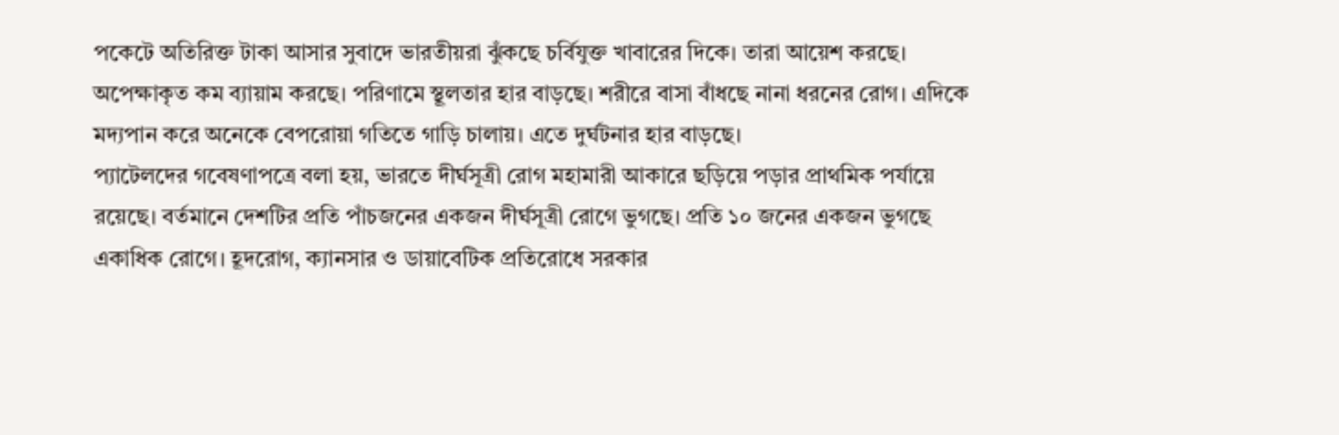পকেটে অতিরিক্ত টাকা আসার সুবাদে ভারতীয়রা ঝুঁকছে চর্বিযুক্ত খাবারের দিকে। তারা আয়েশ করছে। অপেক্ষাকৃত কম ব্যায়াম করছে। পরিণামে স্থূলতার হার বাড়ছে। শরীরে বাসা বাঁধছে নানা ধরনের রোগ। এদিকে মদ্যপান করে অনেকে বেপরোয়া গতিতে গাড়ি চালায়। এতে দুর্ঘটনার হার বাড়ছে।
প্যাটেলদের গবেষণাপত্রে বলা হয়, ভারতে দীর্ঘসূত্রী রোগ মহামারী আকারে ছড়িয়ে পড়ার প্রাথমিক পর্যায়ে রয়েছে। বর্তমানে দেশটির প্রতি পাঁচজনের একজন দীর্ঘসূত্রী রোগে ভুগছে। প্রতি ১০ জনের একজন ভুগছে একাধিক রোগে। হূদরোগ, ক্যানসার ও ডায়াবেটিক প্রতিরোধে সরকার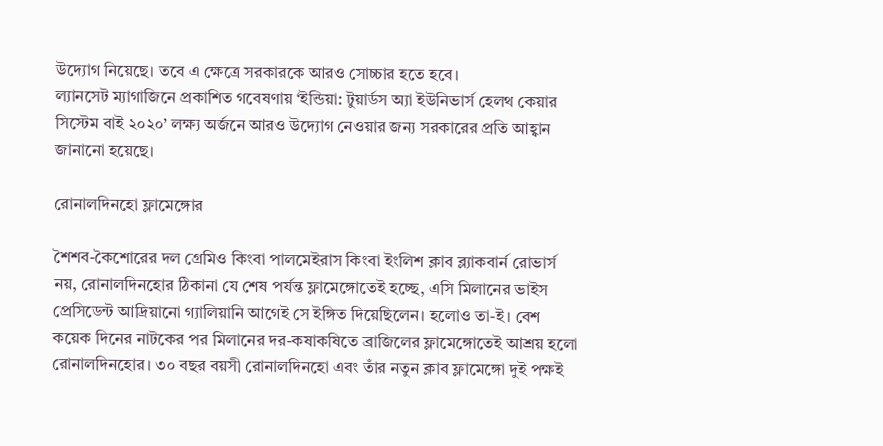উদ্যোগ নিয়েছে। তবে এ ক্ষেত্রে সরকারকে আরও সোচ্চার হতে হবে।
ল্যানসেট ম্যাগাজিনে প্রকাশিত গবেষণায় ‘ইন্ডিয়া: টুয়ার্ডস অ্যা ইউনিভার্স হেলথ কেয়ার সিস্টেম বাই ২০২০’ লক্ষ্য অর্জনে আরও উদ্যোগ নেওয়ার জন্য সরকারের প্রতি আহ্বান জানানো হয়েছে।

রোনালদিনহো ফ্লামেঙ্গোর

শৈশব-কৈশোরের দল গ্রেমিও কিংবা পালমেইরাস কিংবা ইংলিশ ক্লাব ব্ল্যাকবার্ন রোভার্স নয়, রোনালদিনহোর ঠিকানা যে শেষ পর্যন্ত ফ্লামেঙ্গোতেই হচ্ছে, এসি মিলানের ভাইস প্রেসিডেন্ট আদ্রিয়ানো গ্যালিয়ানি আগেই সে ইঙ্গিত দিয়েছিলেন। হলোও তা-ই। বেশ কয়েক দিনের নাটকের পর মিলানের দর-কষাকষিতে ব্রাজিলের ফ্লামেঙ্গোতেই আশ্রয় হলো রোনালদিনহোর। ৩০ বছর বয়সী রোনালদিনহো এবং তাঁর নতুন ক্লাব ফ্লামেঙ্গো দুই পক্ষই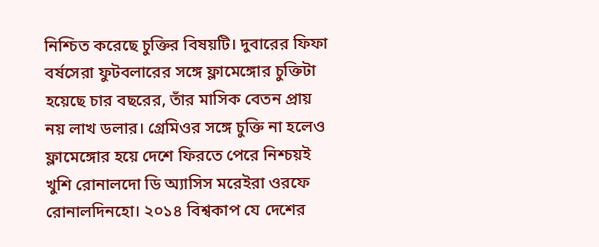নিশ্চিত করেছে চুক্তির বিষয়টি। দুবারের ফিফা বর্ষসেরা ফুটবলারের সঙ্গে ফ্লামেঙ্গোর চুক্তিটা হয়েছে চার বছরের, তাঁর মাসিক বেতন প্রায় নয় লাখ ডলার। গ্রেমিওর সঙ্গে চুক্তি না হলেও ফ্লামেঙ্গোর হয়ে দেশে ফিরতে পেরে নিশ্চয়ই খুশি রোনালদো ডি অ্যাসিস মরেইরা ওরফে রোনালদিনহো। ২০১৪ বিশ্বকাপ যে দেশের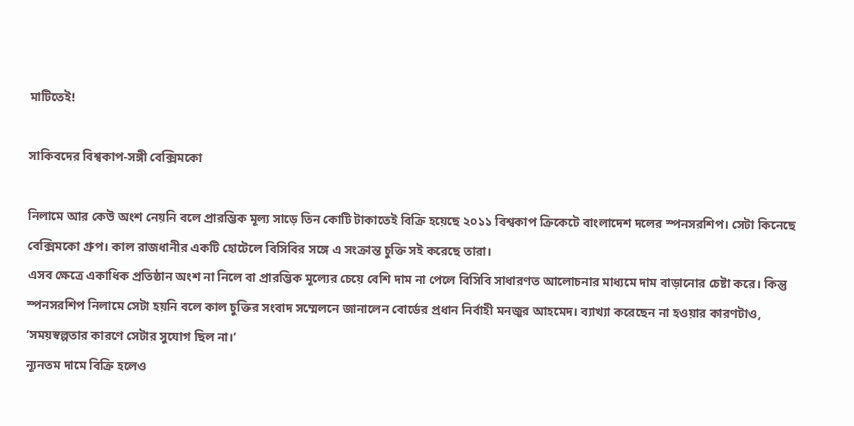মাটিতেই!

সাকিবদের বিশ্বকাপ-সঙ্গী বেক্সিমকো

নিলামে আর কেউ অংশ নেয়নি বলে প্রারম্ভিক মূল্য সাড়ে তিন কোটি টাকাতেই বিক্রি হয়েছে ২০১১ বিশ্বকাপ ক্রিকেটে বাংলাদেশ দলের স্পনসরশিপ। সেটা কিনেছে বেক্সিমকো গ্রুপ। কাল রাজধানীর একটি হোটেলে বিসিবির সঙ্গে এ সংক্রান্ত চুক্তি সই করেছে তারা।
এসব ক্ষেত্রে একাধিক প্রতিষ্ঠান অংশ না নিলে বা প্রারম্ভিক মূল্যের চেয়ে বেশি দাম না পেলে বিসিবি সাধারণত আলোচনার মাধ্যমে দাম বাড়ানোর চেষ্টা করে। কিন্তু স্পনসরশিপ নিলামে সেটা হয়নি বলে কাল চুক্তির সংবাদ সম্মেলনে জানালেন বোর্ডের প্রধান নির্বাহী মনজুর আহমেদ। ব্যাখ্যা করেছেন না হওয়ার কারণটাও, ‘সময়স্বল্পতার কারণে সেটার সুযোগ ছিল না।’
ন্যূনতম দামে বিক্রি হলেও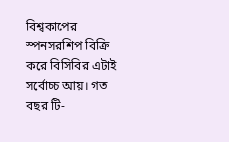বিশ্বকাপের স্পনসরশিপ বিক্রি করে বিসিবির এটাই সর্বোচ্চ আয়। গত বছর টি-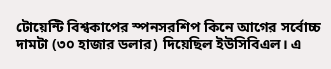টোয়েন্টি বিশ্বকাপের স্পনসরশিপ কিনে আগের সর্বোচ্চ দামটা (৩০ হাজার ডলার) দিয়েছিল ইউসিবিএল। এ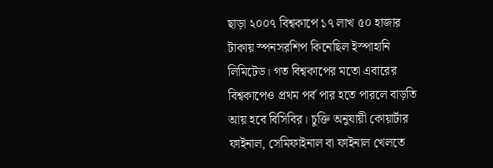ছাড়া ২০০৭ বিশ্বকাপে ১৭ লাখ ৫০ হাজার টাকায় স্পনসরশিপ কিনেছিল ইস্পাহানি লিমিটেড। গত বিশ্বকাপের মতো এবারের বিশ্বকাপেও প্রথম পর্ব পার হতে পারলে বাড়তি আয় হবে বিসিবির। চুক্তি অনুযায়ী কোয়ার্টার ফাইনাল, সেমিফাইনাল বা ফাইনাল খেলতে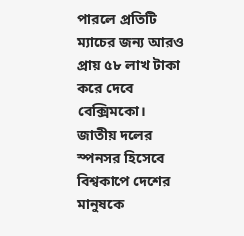পারলে প্রতিটি ম্যাচের জন্য আরও প্রায় ৫৮ লাখ টাকা করে দেবে বেক্সিমকো।
জাতীয় দলের স্পনসর হিসেবে বিশ্বকাপে দেশের মানুষকে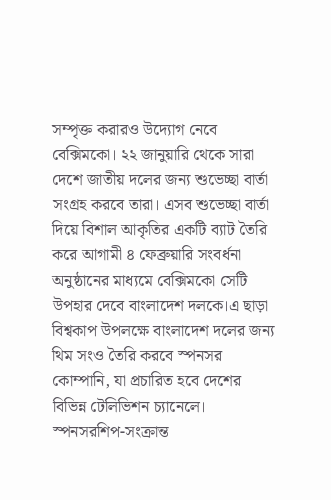সম্পৃক্ত করারও উদ্যোগ নেবে বেক্সিমকো। ২২ জানুয়ারি থেকে সারা দেশে জাতীয় দলের জন্য শুভেচ্ছা বার্তা সংগ্রহ করবে তারা। এসব শুভেচ্ছা বার্তা দিয়ে বিশাল আকৃতির একটি ব্যাট তৈরি করে আগামী ৪ ফেব্রুয়ারি সংবর্ধনা অনুষ্ঠানের মাধ্যমে বেক্সিমকো সেটি উপহার দেবে বাংলাদেশ দলকে।এ ছাড়া বিশ্বকাপ উপলক্ষে বাংলাদেশ দলের জন্য থিম সংও তৈরি করবে স্পনসর কোম্পানি, যা প্রচারিত হবে দেশের বিভিন্ন টেলিভিশন চ্যানেলে। স্পনসরশিপ-সংক্রান্ত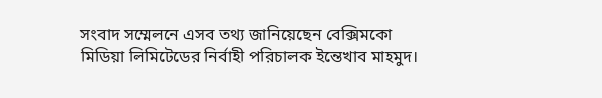সংবাদ সম্মেলনে এসব তথ্য জানিয়েছেন বেক্সিমকো মিডিয়া লিমিটেডের নির্বাহী পরিচালক ইন্তেখাব মাহমুদ।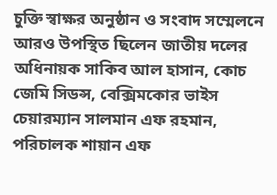চুক্তি স্বাক্ষর অনুষ্ঠান ও সংবাদ সম্মেলনে আরও উপস্থিত ছিলেন জাতীয় দলের অধিনায়ক সাকিব আল হাসান, কোচ জেমি সিডন্স, বেক্সিমকোর ভাইস চেয়ারম্যান সালমান এফ রহমান, পরিচালক শায়ান এফ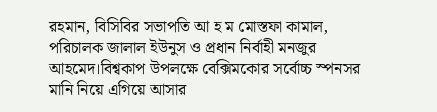রহমান, বিসিবির সভাপতি আ হ ম মোস্তফা কামাল, পরিচালক জালাল ইউনুস ও প্রধান নির্বাহী মনজুর আহমেদ।বিশ্বকাপ উপলক্ষে বেক্সিমকোর সর্বোচ্চ স্পনসর মানি নিয়ে এগিয়ে আসার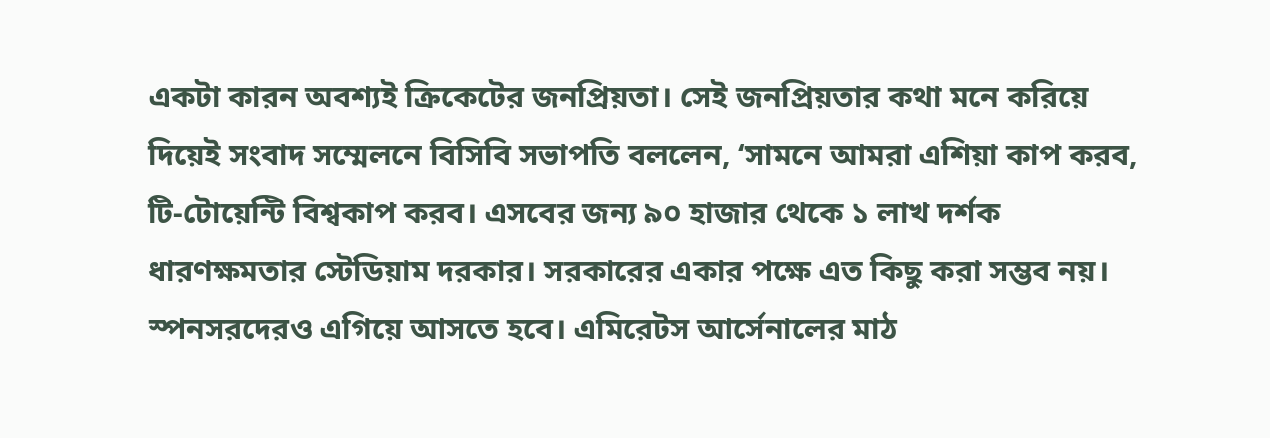একটা কারন অবশ্যই ক্রিকেটের জনপ্রিয়তা। সেই জনপ্রিয়তার কথা মনে করিয়ে দিয়েই সংবাদ সম্মেলনে বিসিবি সভাপতি বললেন, ‘সামনে আমরা এশিয়া কাপ করব, টি-টোয়েন্টি বিশ্বকাপ করব। এসবের জন্য ৯০ হাজার থেকে ১ লাখ দর্শক ধারণক্ষমতার স্টেডিয়াম দরকার। সরকারের একার পক্ষে এত কিছু করা সম্ভব নয়। স্পনসরদেরও এগিয়ে আসতে হবে। এমিরেটস আর্সেনালের মাঠ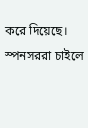করে দিয়েছে। স্পনসররা চাইলে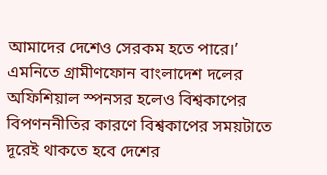আমাদের দেশেও সেরকম হতে পারে।’
এমনিতে গ্রামীণফোন বাংলাদেশ দলের অফিশিয়াল স্পনসর হলেও বিশ্বকাপের বিপণননীতির কারণে বিশ্বকাপের সময়টাতে দূরেই থাকতে হবে দেশের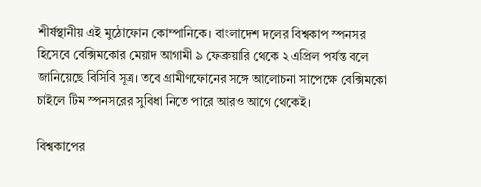শীর্ষস্থানীয় এই মুঠোফোন কোম্পানিকে। বাংলাদেশ দলের বিশ্বকাপ স্পনসর হিসেবে বেক্সিমকোর মেয়াদ আগামী ৯ ফেব্রুয়ারি থেকে ২ এপ্রিল পর্যন্ত বলে জানিয়েছে বিসিবি সূত্র। তবে গ্রামীণফোনের সঙ্গে আলোচনা সাপেক্ষে বেক্সিমকো চাইলে টিম স্পনসরের সুবিধা নিতে পারে আরও আগে থেকেই।

বিশ্বকাপের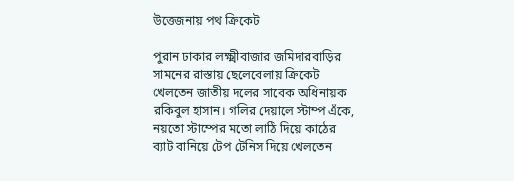উত্তেজনায় পথ ক্রিকেট

পুরান ঢাকার লক্ষ্মীবাজার জমিদারবাড়ির সামনের রাস্তায় ছেলেবেলায় ক্রিকেট খেলতেন জাতীয় দলের সাবেক অধিনায়ক রকিবুল হাসান। গলির দেয়ালে স্টাম্প এঁকে, নয়তো স্টাম্পের মতো লাঠি দিয়ে কাঠের ব্যাট বানিয়ে টেপ টেনিস দিয়ে খেলতেন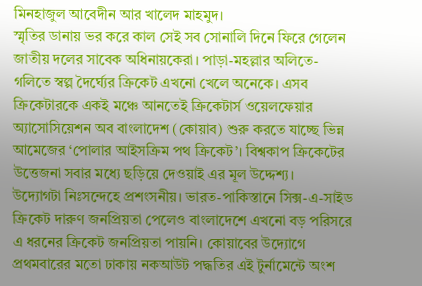মিনহাজুল আবেদীন আর খালেদ মাহমুদ।
স্মৃতির ডানায় ভর করে কাল সেই সব সোনালি দিনে ফিরে গেলেন জাতীয় দলের সাবেক অধিনায়কেরা। পাড়া-মহল্লার অলিতে-গলিতে স্বল্প দৈর্ঘ্যের ক্রিকেট এখনো খেলে অনেকে। এসব ক্রিকেটারকে একই মঞ্চে আনতেই ক্রিকেটার্স ওয়েলফেয়ার অ্যাসোসিয়েশন অব বাংলাদেশ (কোয়াব) শুরু করতে যাচ্ছে ভিন্ন আমেজের ‘পোলার আইসক্রিম পথ ক্রিকেট’। বিশ্বকাপ ক্রিকেটের উত্তেজনা সবার মধ্যে ছড়িয়ে দেওয়াই এর মূল উদ্দেশ্য।
উদ্যোগটা নিঃসন্দেহে প্রশংসনীয়। ভারত-পাকিস্তানে সিক্স-এ-সাইড ক্রিকেট দারুণ জনপ্রিয়তা পেলেও বাংলাদেশে এখনো বড় পরিসরে এ ধরনের ক্রিকেট জনপ্রিয়তা পায়নি। কোয়াবের উদ্যোগে প্রথমবারের মতো ঢাকায় নকআউট পদ্ধতির এই টুর্নামেন্টে অংশ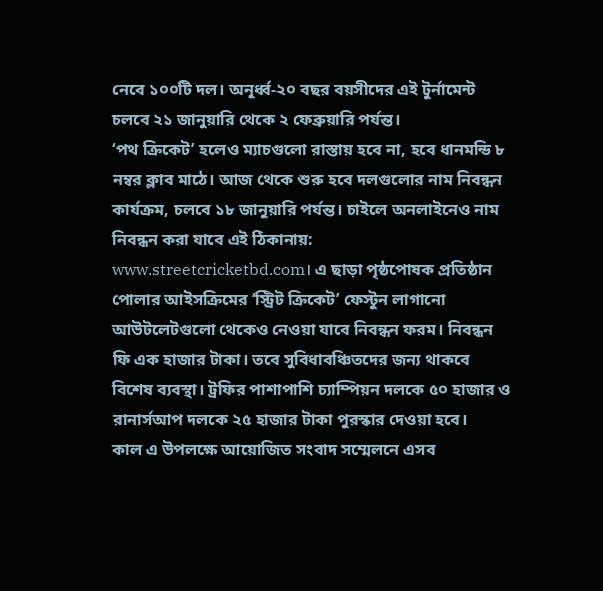নেবে ১০০টি দল। অনূর্ধ্ব-২০ বছর বয়সীদের এই টুর্নামেন্ট চলবে ২১ জানুয়ারি থেকে ২ ফেব্রুয়ারি পর্যন্ত।
‘পথ ক্রিকেট’ হলেও ম্যাচগুলো রাস্তায় হবে না, হবে ধানমন্ডি ৮ নম্বর ক্লাব মাঠে। আজ থেকে শুরু হবে দলগুলোর নাম নিবন্ধন কার্যক্রম, চলবে ১৮ জানুয়ারি পর্যন্ত। চাইলে অনলাইনেও নাম নিবন্ধন করা যাবে এই ঠিকানায়: www.streetcricketbd.com। এ ছাড়া পৃষ্ঠপোষক প্রতিষ্ঠান পোলার আইসক্রিমের ‘স্ট্রিট ক্রিকেট’ ফেস্টুন লাগানো আউটলেটগুলো থেকেও নেওয়া যাবে নিবন্ধন ফরম। নিবন্ধন ফি এক হাজার টাকা। তবে সুবিধাবঞ্চিতদের জন্য থাকবে বিশেষ ব্যবস্থা। ট্রফির পাশাপাশি চ্যাম্পিয়ন দলকে ৫০ হাজার ও রানার্সআপ দলকে ২৫ হাজার টাকা পুরস্কার দেওয়া হবে।
কাল এ উপলক্ষে আয়োজিত সংবাদ সম্মেলনে এসব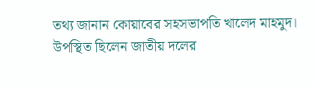তথ্য জানান কোয়াবের সহসভাপতি খালেদ মাহমুদ। উপস্থিত ছিলেন জাতীয় দলের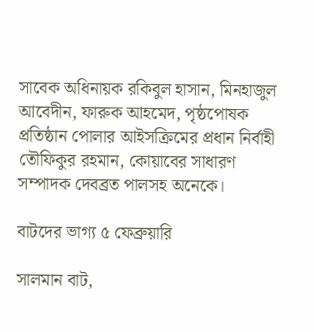সাবেক অধিনায়ক রকিবুল হাসান, মিনহাজুল আবেদীন, ফারুক আহমেদ, পৃষ্ঠপোষক প্রতিষ্ঠান পোলার আইসক্রিমের প্রধান নির্বাহী তৌফিকুর রহমান, কোয়াবের সাধারণ সম্পাদক দেবব্রত পালসহ অনেকে।

বাটদের ভাগ্য ৫ ফেব্রুয়ারি

সালমান বাট,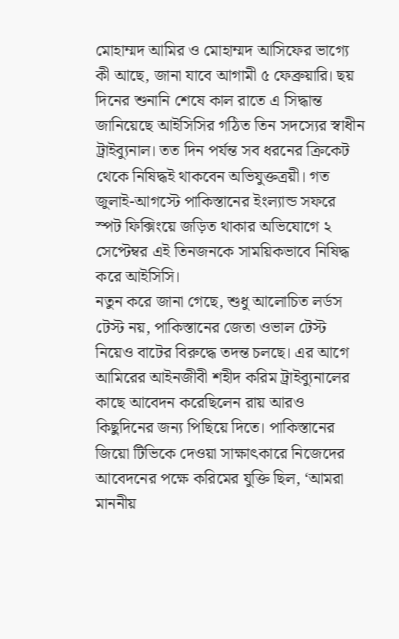মোহাম্মদ আমির ও মোহাম্মদ আসিফের ভাগ্যে কী আছে, জানা যাবে আগামী ৫ ফেব্রুয়ারি। ছয় দিনের শুনানি শেষে কাল রাতে এ সিদ্ধান্ত জানিয়েছে আইসিসির গঠিত তিন সদস্যের স্বাধীন ট্রাইব্যুনাল। তত দিন পর্যন্ত সব ধরনের ক্রিকেট থেকে নিষিদ্ধই থাকবেন অভিযুক্তত্রয়ী। গত জুলাই-আগস্টে পাকিস্তানের ইংল্যান্ড সফরে স্পট ফিক্সিংয়ে জড়িত থাকার অভিযোগে ২ সেপ্টেম্বর এই তিনজনকে সাময়িকভাবে নিষিদ্ধ করে আইসিসি।
নতুন করে জানা গেছে, শুধু আলোচিত লর্ডস টেস্ট নয়, পাকিস্তানের জেতা ওভাল টেস্ট নিয়েও বাটের বিরুদ্ধে তদন্ত চলছে। এর আগে আমিরের আইনজীবী শহীদ করিম ট্রাইব্যুনালের কাছে আবেদন করেছিলেন রায় আরও কিছুদিনের জন্য পিছিয়ে দিতে। পাকিস্তানের জিয়ো টিভিকে দেওয়া সাক্ষাৎকারে নিজেদের আবেদনের পক্ষে করিমের যুক্তি ছিল, ‘আমরা মাননীয়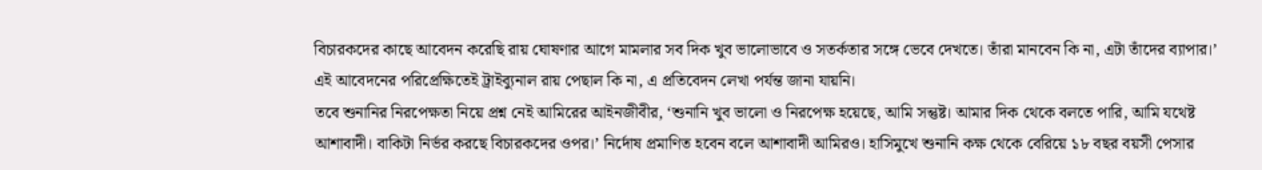বিচারকদের কাছে আবেদন করেছি রায় ঘোষণার আগে মামলার সব দিক খুব ভালোভাবে ও সতর্কতার সঙ্গে ভেবে দেখতে। তাঁরা মানবেন কি না, এটা তাঁদের ব্যাপার।’ এই আবেদনের পরিপ্রেক্ষিতেই ট্রাইব্যুনাল রায় পেছাল কি না, এ প্রতিবেদন লেখা পর্যন্ত জানা যায়নি।
তবে শুনানির নিরপেক্ষতা নিয়ে প্রশ্ন নেই আমিরের আইনজীবীর, ‘শুনানি খুব ভালো ও নিরপেক্ষ হয়েছে, আমি সন্তুষ্ট। আমার দিক থেকে বলতে পারি, আমি যথেষ্ট আশাবাদী। বাকিটা নির্ভর করছে বিচারকদের ওপর।’ নির্দোষ প্রমাণিত হবেন বলে আশাবাদী আমিরও। হাসিমুখে শুনানি কক্ষ থেকে বেরিয়ে ১৮ বছর বয়সী পেসার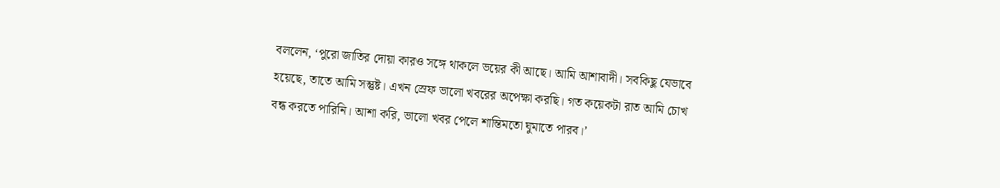বললেন, ‘পুরো জাতির দোয়া কারও সঙ্গে থাকলে ভয়ের কী আছে। আমি আশাবাদী। সবকিছু যেভাবে হয়েছে, তাতে আমি সন্তুষ্ট। এখন স্রেফ ভালো খবরের অপেক্ষা করছি। গত কয়েকটা রাত আমি চোখ বন্ধ করতে পারিনি। আশা করি, ভালো খবর পেলে শান্তিমতো ঘুমাতে পারব।’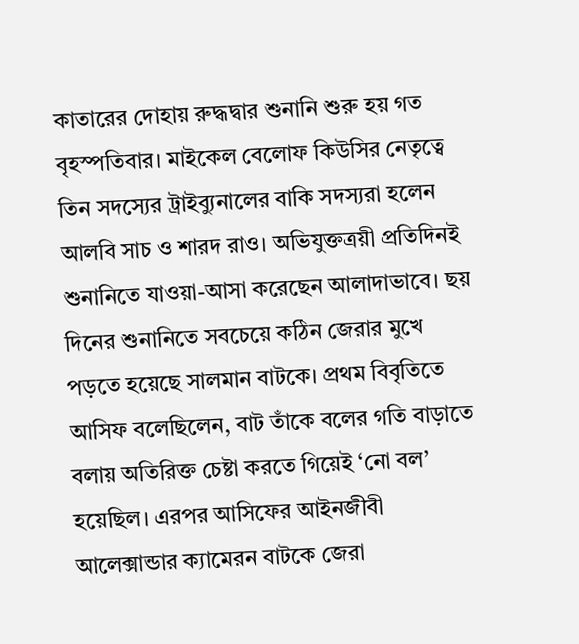কাতারের দোহায় রুদ্ধদ্বার শুনানি শুরু হয় গত বৃহস্পতিবার। মাইকেল বেলোফ কিউসির নেতৃত্বে তিন সদস্যের ট্রাইব্যুনালের বাকি সদস্যরা হলেন আলবি সাচ ও শারদ রাও। অভিযুক্তত্রয়ী প্রতিদিনই শুনানিতে যাওয়া-আসা করেছেন আলাদাভাবে। ছয় দিনের শুনানিতে সবচেয়ে কঠিন জেরার মুখে পড়তে হয়েছে সালমান বাটকে। প্রথম বিবৃতিতে আসিফ বলেছিলেন, বাট তাঁকে বলের গতি বাড়াতে বলায় অতিরিক্ত চেষ্টা করতে গিয়েই ‘নো বল’ হয়েছিল। এরপর আসিফের আইনজীবী আলেক্সান্ডার ক্যামেরন বাটকে জেরা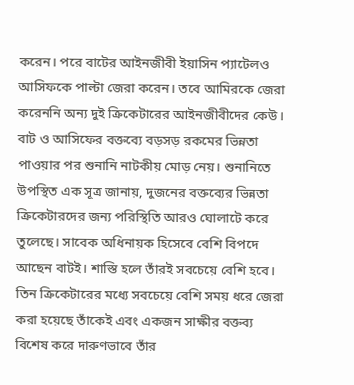করেন। পরে বাটের আইনজীবী ইয়াসিন প্যাটেলও আসিফকে পাল্টা জেরা করেন। তবে আমিরকে জেরা করেননি অন্য দুই ক্রিকেটারের আইনজীবীদের কেউ।
বাট ও আসিফের বক্তব্যে বড়সড় রকমের ভিন্নতা পাওয়ার পর শুনানি নাটকীয় মোড় নেয়। শুনানিতে উপস্থিত এক সূত্র জানায়, দুজনের বক্তব্যের ভিন্নতা ক্রিকেটারদের জন্য পরিস্থিতি আরও ঘোলাটে করে তুলেছে। সাবেক অধিনায়ক হিসেবে বেশি বিপদে আছেন বাটই। শাস্তি হলে তাঁরই সবচেয়ে বেশি হবে। তিন ক্রিকেটারের মধ্যে সবচেয়ে বেশি সময় ধরে জেরা করা হয়েছে তাঁকেই এবং একজন সাক্ষীর বক্তব্য বিশেষ করে দারুণভাবে তাঁর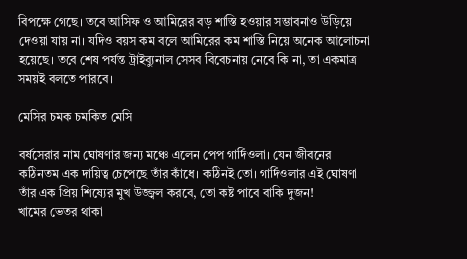বিপক্ষে গেছে। তবে আসিফ ও আমিরের বড় শাস্তি হওয়ার সম্ভাবনাও উড়িয়ে দেওয়া যায় না। যদিও বয়স কম বলে আমিরের কম শাস্তি নিয়ে অনেক আলোচনা হয়েছে। তবে শেষ পর্যন্ত ট্রাইব্যুনাল সেসব বিবেচনায় নেবে কি না, তা একমাত্র সময়ই বলতে পারবে।

মেসির চমক চমকিত মেসি

বর্ষসেরার নাম ঘোষণার জন্য মঞ্চে এলেন পেপ গার্দিওলা। যেন জীবনের কঠিনতম এক দায়িত্ব চেপেছে তাঁর কাঁধে। কঠিনই তো। গার্দিওলার এই ঘোষণা তাঁর এক প্রিয় শিষ্যের মুখ উজ্জ্বল করবে, তো কষ্ট পাবে বাকি দুজন!
খামের ভেতর থাকা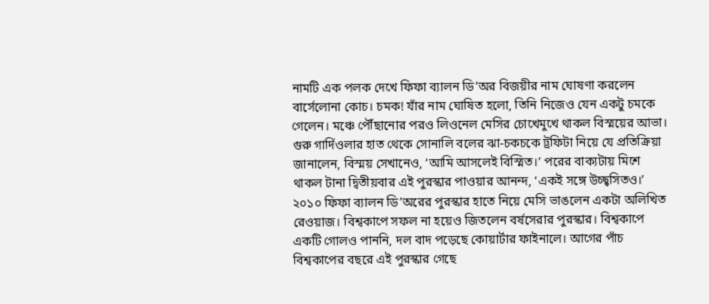নামটি এক পলক দেখে ফিফা ব্যালন ডি’অর বিজয়ীর নাম ঘোষণা করলেন বার্সেলোনা কোচ। চমক! যাঁর নাম ঘোষিত হলো, তিনি নিজেও যেন একটু চমকে গেলেন। মঞ্চে পৌঁছানোর পরও লিওনেল মেসির চোখেমুখে থাকল বিস্ময়ের আভা। গুরু গার্দিওলার হাত থেকে সোনালি বলের ঝা-চকচকে ট্রফিটা নিয়ে যে প্রতিক্রিয়া জানালেন, বিস্ময় সেখানেও, ‘আমি আসলেই বিস্মিত।’ পরের বাক্যটায় মিশে থাকল টানা দ্বিতীয়বার এই পুরস্কার পাওয়ার আনন্দ, ‘একই সঙ্গে উচ্ছ্বসিতও।’
২০১০ ফিফা ব্যালন ডি’অরের পুরস্কার হাতে নিয়ে মেসি ভাঙলেন একটা অলিখিত রেওয়াজ। বিশ্বকাপে সফল না হয়েও জিতলেন বর্ষসেরার পুরস্কার। বিশ্বকাপে একটি গোলও পাননি, দল বাদ পড়েছে কোয়ার্টার ফাইনালে। আগের পাঁচ বিশ্বকাপের বছরে এই পুরস্কার গেছে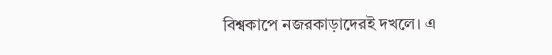বিশ্বকাপে নজরকাড়াদেরই দখলে। এ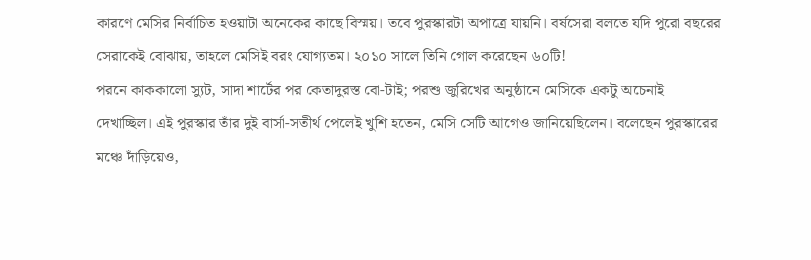কারণে মেসির নির্বাচিত হওয়াটা অনেকের কাছে বিস্ময়। তবে পুরস্কারটা অপাত্রে যায়নি। বর্ষসেরা বলতে যদি পুরো বছরের সেরাকেই বোঝায়, তাহলে মেসিই বরং যোগ্যতম। ২০১০ সালে তিনি গোল করেছেন ৬০টি!
পরনে কাককালো স্যুট, সাদা শার্টের পর কেতাদুরস্ত বো-টাই; পরশু জুরিখের অনুষ্ঠানে মেসিকে একটু অচেনাই দেখাচ্ছিল। এই পুরস্কার তাঁর দুই বার্সা-সতীর্থ পেলেই খুশি হতেন, মেসি সেটি আগেও জানিয়েছিলেন। বলেছেন পুরস্কারের মঞ্চে দাঁড়িয়েও,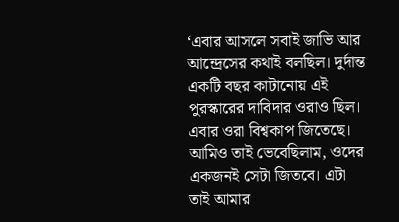‘এবার আসলে সবাই জাভি আর আন্দ্রেসের কথাই বলছিল। দুর্দান্ত একটি বছর কাটানোয় এই পুরস্কারের দাবিদার ওরাও ছিল। এবার ওরা বিশ্বকাপ জিতেছে। আমিও তাই ভেবেছিলাম, ওদের একজনই সেটা জিতবে। এটা তাই আমার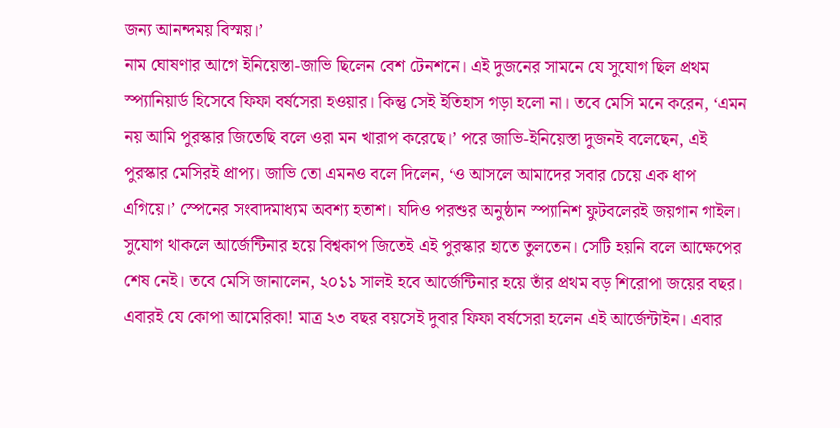জন্য আনন্দময় বিস্ময়।’
নাম ঘোষণার আগে ইনিয়েস্তা-জাভি ছিলেন বেশ টেনশনে। এই দুজনের সামনে যে সুযোগ ছিল প্রথম স্প্যানিয়ার্ড হিসেবে ফিফা বর্ষসেরা হওয়ার। কিন্তু সেই ইতিহাস গড়া হলো না। তবে মেসি মনে করেন, ‘এমন নয় আমি পুরস্কার জিতেছি বলে ওরা মন খারাপ করেছে।’ পরে জাভি-ইনিয়েস্তা দুজনই বলেছেন, এই পুরস্কার মেসিরই প্রাপ্য। জাভি তো এমনও বলে দিলেন, ‘ও আসলে আমাদের সবার চেয়ে এক ধাপ এগিয়ে।’ স্পেনের সংবাদমাধ্যম অবশ্য হতাশ। যদিও পরশুর অনুষ্ঠান স্প্যানিশ ফুটবলেরই জয়গান গাইল।
সুযোগ থাকলে আর্জেন্টিনার হয়ে বিশ্বকাপ জিতেই এই পুরস্কার হাতে তুলতেন। সেটি হয়নি বলে আক্ষেপের শেষ নেই। তবে মেসি জানালেন, ২০১১ সালই হবে আর্জেন্টিনার হয়ে তাঁর প্রথম বড় শিরোপা জয়ের বছর। এবারই যে কোপা আমেরিকা! মাত্র ২৩ বছর বয়সেই দুবার ফিফা বর্ষসেরা হলেন এই আর্জেন্টাইন। এবার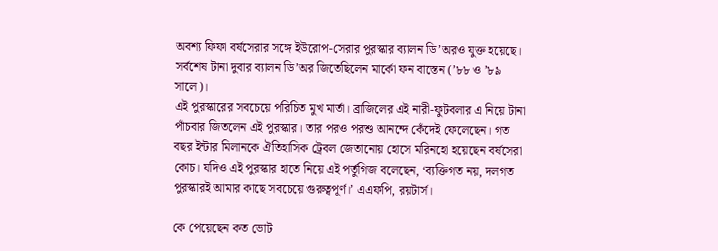অবশ্য ফিফা বর্ষসেরার সঙ্গে ইউরোপ-সেরার পুরস্কার ব্যালন ডি’অরও যুক্ত হয়েছে। সর্বশেষ টানা দুবার ব্যালন ডি’অর জিতেছিলেন মার্কো ফন বাস্তেন (’৮৮ ও ’৮৯ সালে)।
এই পুরস্কারের সবচেয়ে পরিচিত মুখ মার্তা। ব্রাজিলের এই নারী-ফুটবলার এ নিয়ে টানা পাঁচবার জিতলেন এই পুরস্কার। তার পরও পরশু আনন্দে কেঁদেই ফেলেছেন। গত বছর ইন্টার মিলানকে ঐতিহাসিক ট্রেবল জেতানোয় হোসে মরিনহো হয়েছেন বর্ষসেরা কোচ। যদিও এই পুরস্কার হাতে নিয়ে এই পর্তুগিজ বলেছেন, ‘ব্যক্তিগত নয়, দলগত পুরস্কারই আমার কাছে সবচেয়ে গুরুত্বপূর্ণ।’ এএফপি, রয়টার্স।

কে পেয়েছেন কত ভোট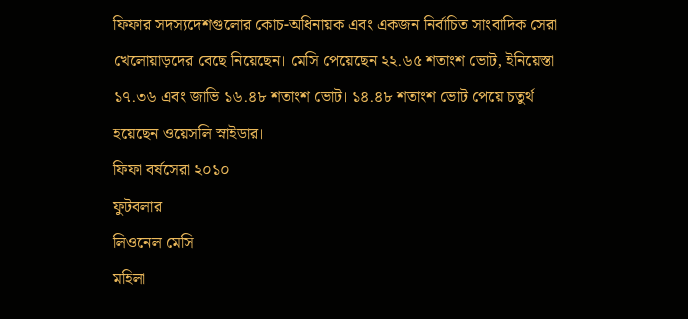ফিফার সদস্যদেশগুলোর কোচ-অধিনায়ক এবং একজন নির্বাচিত সাংবাদিক সেরা খেলোয়াড়দের বেছে নিয়েছেন। মেসি পেয়েছেন ২২.৬৫ শতাংশ ভোট, ইনিয়েস্তা ১৭.৩৬ এবং জাভি ১৬.৪৮ শতাংশ ভোট। ১৪.৪৮ শতাংশ ভোট পেয়ে চতুর্থ হয়েছেন ওয়েসলি স্নাইডার।
ফিফা বর্ষসেরা ২০১০
ফুটবলার
লিওনেল মেসি
মহিলা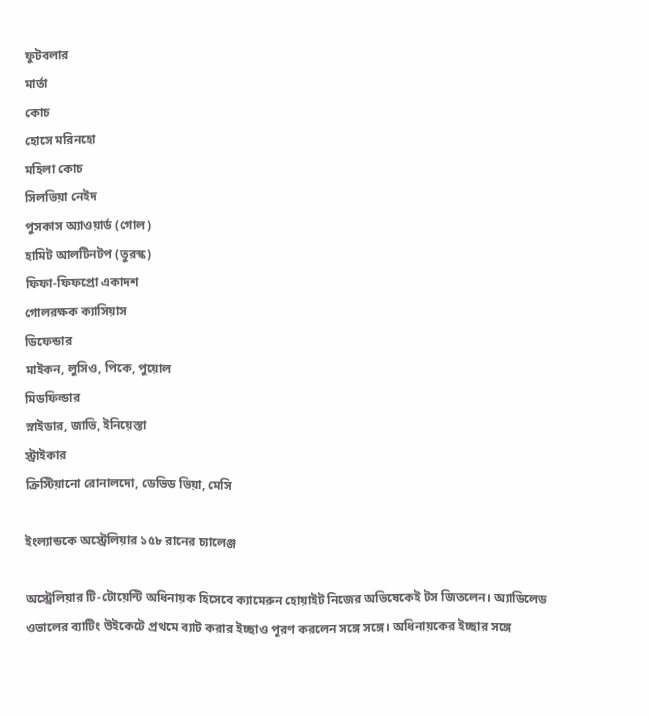ফুটবলার
মার্তা
কোচ
হোসে মরিনহো
মহিলা কোচ
সিলভিয়া নেইদ
পুসকাস অ্যাওয়ার্ড (গোল)
হামিট আলটিনটপ (তুরস্ক)
ফিফা-ফিফপ্রো একাদশ
গোলরক্ষক ক্যাসিয়াস
ডিফেন্ডার
মাইকন, লুসিও, পিকে, পুয়োল
মিডফিল্ডার
স্নাইডার, জাভি, ইনিয়েস্তা
স্ট্রাইকার
ক্রিস্টিয়ানো রোনালদো, ডেভিড ভিয়া, মেসি

ইংল্যান্ডকে অস্ট্রেলিয়ার ১৫৮ রানের চ্যালেঞ্জ

অস্ট্রেলিয়ার টি-টোয়েন্টি অধিনায়ক হিসেবে ক্যামেরুন হোয়াইট নিজের অভিষেকেই টস জিতলেন। অ্যাডিলেড ওভালের ব্যাটিং উইকেটে প্রথমে ব্যাট করার ইচ্ছাও পূরণ করলেন সঙ্গে সঙ্গে। অধিনায়কের ইচ্ছার সঙ্গে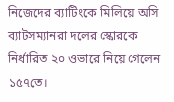নিজেদের ব্যাটিংকে মিলিয়ে অসি ব্যাটসম্যানরা দলের স্কোরকে নির্ধারিত ২০ ওভারে নিয়ে গেলেন ১৫৭তে।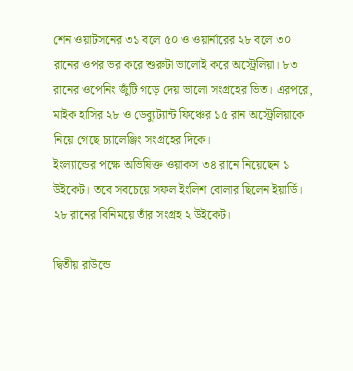শেন ওয়াটসনের ৩১ বলে ৫০ ও ওয়ার্নারের ২৮ বলে ৩০ রানের ওপর ভর করে শুরুটা ভালোই করে অস্ট্রেলিয়া। ৮৩ রানের ওপেনিং জুঁটি গড়ে দেয় ভালো সংগ্রহের ভিত। এরপরে, মাইক হাসির ২৮ ও ডেব্যুট্যান্ট ফিঞ্চের ১৫ রান অস্ট্রেলিয়াকে নিয়ে গেছে চ্যালেঞ্জিং সংগ্রহের দিকে।
ইংল্যান্ডের পক্ষে অভিষিক্ত ওয়াকস ৩৪ রানে নিয়েছেন ১ উইকেট। তবে সবচেয়ে সফল ইংলিশ বোলার ছিলেন ইয়ার্ডি। ২৮ রানের বিনিময়ে তাঁর সংগ্রহ ২ উইকেট।

দ্বিতীয় রাউন্ডে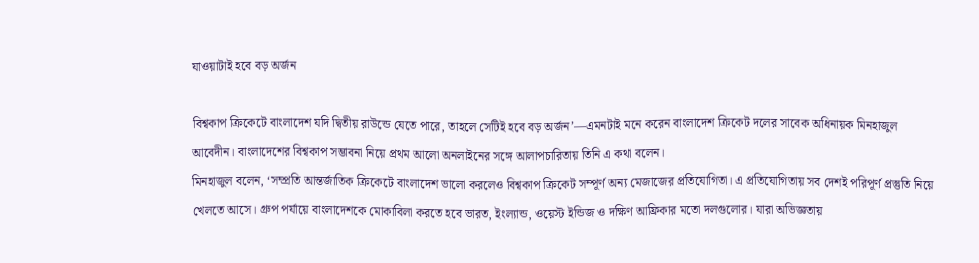যাওয়াটাই হবে বড় অর্জন

বিশ্বকাপ ক্রিকেটে বাংলাদেশ যদি দ্বিতীয় রাউন্ডে যেতে পারে, তাহলে সেটিই হবে বড় অর্জন’—এমনটাই মনে করেন বাংলাদেশ ক্রিকেট দলের সাবেক অধিনায়ক মিনহাজুল আবেদীন। বাংলাদেশের বিশ্বকাপ সম্ভাবনা নিয়ে প্রথম আলো অনলাইনের সঙ্গে আলাপচারিতায় তিনি এ কথা বলেন।
মিনহাজুল বলেন, ‘সম্প্রতি আন্তর্জাতিক ক্রিকেটে বাংলাদেশ ভালো করলেও বিশ্বকাপ ক্রিকেট সম্পূর্ণ অন্য মেজাজের প্রতিযোগিতা। এ প্রতিযোগিতায় সব দেশই পরিপূর্ণ প্রস্তুতি নিয়ে খেলতে আসে। গ্রুপ পর্যায়ে বাংলাদেশকে মোকাবিলা করতে হবে ভারত, ইংল্যান্ড, ওয়েস্ট ইন্ডিজ ও দক্ষিণ আফ্রিকার মতো দলগুলোর। যারা অভিজ্ঞতায়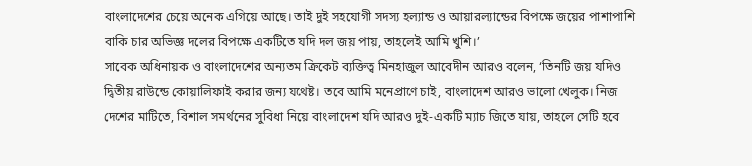বাংলাদেশের চেয়ে অনেক এগিয়ে আছে। তাই দুই সহযোগী সদস্য হল্যান্ড ও আয়ারল্যান্ডের বিপক্ষে জয়ের পাশাপাশি বাকি চার অভিজ্ঞ দলের বিপক্ষে একটিতে যদি দল জয় পায়, তাহলেই আমি খুশি।’
সাবেক অধিনায়ক ও বাংলাদেশের অন্যতম ক্রিকেট ব্যক্তিত্ব মিনহাজুল আবেদীন আরও বলেন, ‘তিনটি জয় যদিও দ্বিতীয় রাউন্ডে কোয়ালিফাই করার জন্য যথেষ্ট। তবে আমি মনেপ্রাণে চাই, বাংলাদেশ আরও ভালো খেলুক। নিজ দেশের মাটিতে, বিশাল সমর্থনের সুবিধা নিয়ে বাংলাদেশ যদি আরও দুই-একটি ম্যাচ জিতে যায়, তাহলে সেটি হবে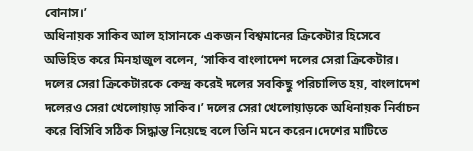বোনাস।’
অধিনায়ক সাকিব আল হাসানকে একজন বিশ্বমানের ক্রিকেটার হিসেবে অভিহিত করে মিনহাজুল বলেন, ‘সাকিব বাংলাদেশ দলের সেরা ক্রিকেটার। দলের সেরা ক্রিকেটারকে কেন্দ্র করেই দলের সবকিছু পরিচালিত হয়, বাংলাদেশ দলেরও সেরা খেলোয়াড় সাকিব।’ দলের সেরা খেলোয়াড়কে অধিনায়ক নির্বাচন করে বিসিবি সঠিক সিদ্ধান্ত নিয়েছে বলে তিনি মনে করেন।দেশের মাটিতে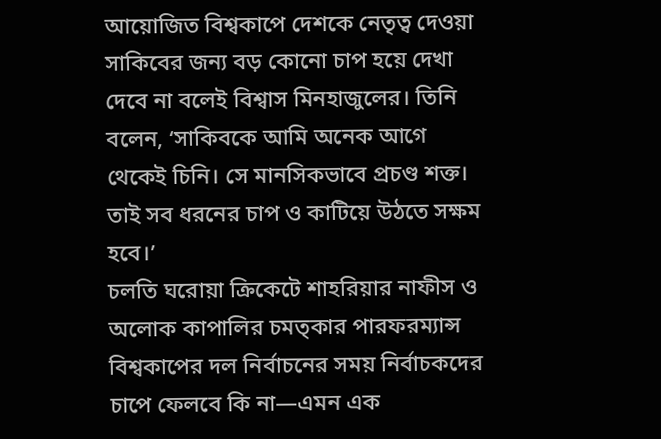আয়োজিত বিশ্বকাপে দেশকে নেতৃত্ব দেওয়া সাকিবের জন্য বড় কোনো চাপ হয়ে দেখা দেবে না বলেই বিশ্বাস মিনহাজুলের। তিনি বলেন, ‘সাকিবকে আমি অনেক আগে থেকেই চিনি। সে মানসিকভাবে প্রচণ্ড শক্ত। তাই সব ধরনের চাপ ও কাটিয়ে উঠতে সক্ষম হবে।’
চলতি ঘরোয়া ক্রিকেটে শাহরিয়ার নাফীস ও অলোক কাপালির চমত্কার পারফরম্যান্স বিশ্বকাপের দল নির্বাচনের সময় নির্বাচকদের চাপে ফেলবে কি না—এমন এক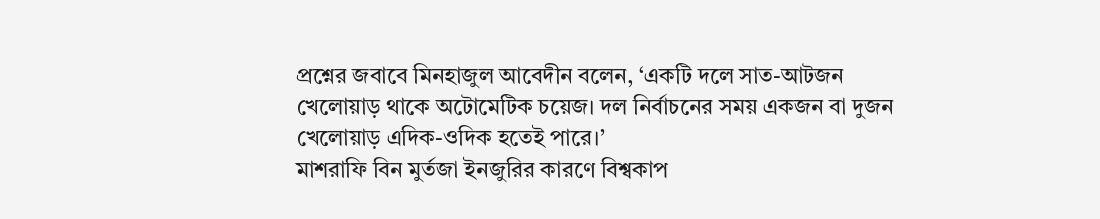প্রশ্নের জবাবে মিনহাজুল আবেদীন বলেন, ‘একটি দলে সাত-আটজন খেলোয়াড় থাকে অটোমেটিক চয়েজ। দল নির্বাচনের সময় একজন বা দুজন খেলোয়াড় এদিক-ওদিক হতেই পারে।’
মাশরাফি বিন মুর্তজা ইনজুরির কারণে বিশ্বকাপ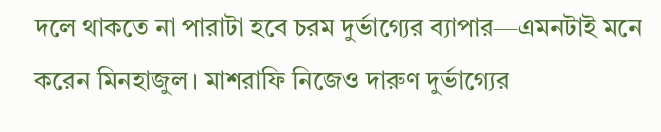দলে থাকতে না পারাটা হবে চরম দুর্ভাগ্যের ব্যাপার—এমনটাই মনে করেন মিনহাজুল। মাশরাফি নিজেও দারুণ দুর্ভাগ্যের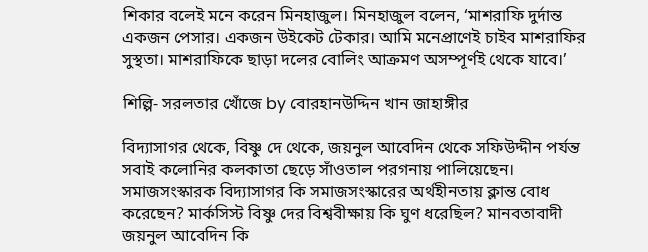শিকার বলেই মনে করেন মিনহাজুল। মিনহাজুল বলেন, ‘মাশরাফি দুর্দান্ত একজন পেসার। একজন উইকেট টেকার। আমি মনেপ্রাণেই চাইব মাশরাফির সুস্থতা। মাশরাফিকে ছাড়া দলের বোলিং আক্রমণ অসম্পূর্ণই থেকে যাবে।’

শিল্পি- সরলতার খোঁজে by বোরহানউদ্দিন খান জাহাঙ্গীর

বিদ্যাসাগর থেকে, বিষ্ণু দে থেকে, জয়নুল আবেদিন থেকে সফিউদ্দীন পর্যন্ত সবাই কলোনির কলকাতা ছেড়ে সাঁওতাল পরগনায় পালিয়েছেন। সমাজসংস্কারক বিদ্যাসাগর কি সমাজসংস্কারের অর্থহীনতায় ক্লান্ত বোধ করেছেন? মার্কসিস্ট বিষ্ণু দের বিশ্ববীক্ষায় কি ঘুণ ধরেছিল? মানবতাবাদী জয়নুল আবেদিন কি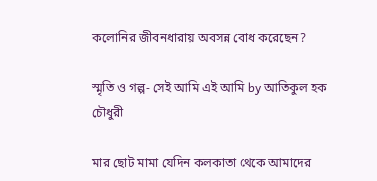কলোনির জীবনধারায় অবসন্ন বোধ করেছেন?

স্মৃতি ও গল্প- সেই আমি এই আমি by আতিকুল হক চৌধুরী

মার ছোট মামা যেদিন কলকাতা থেকে আমাদের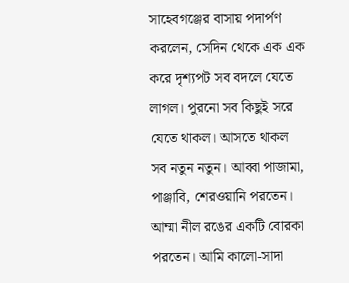সাহেবগঞ্জের বাসায় পদার্পণ করলেন, সেদিন থেকে এক এক করে দৃশ্যপট সব বদলে যেতে লাগল। পুরনো সব কিছুই সরে যেতে থাকল। আসতে থাকল সব নতুন নতুন। আব্বা পাজামা, পাঞ্জাবি, শেরওয়ানি পরতেন। আম্মা নীল রঙের একটি বোরকা পরতেন। আমি কালো-সাদা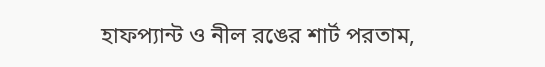হাফপ্যান্ট ও নীল রঙের শার্ট পরতাম,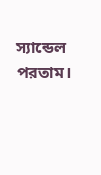স্যান্ডেল পরতাম।